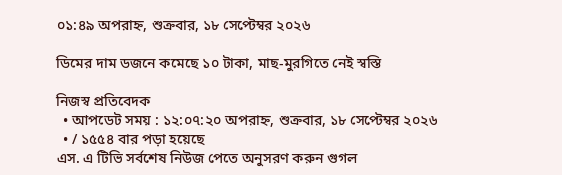০১:৪৯ অপরাহ্ন, শুক্রবার, ১৮ সেপ্টেম্বর ২০২৬

ডিমের দাম ডজনে কমেছে ১০ টাকা, মাছ-মুরগিতে নেই স্বস্তি

নিজস্ব প্রতিবেদক
  • আপডেট সময় : ১২:০৭:২০ অপরাহ্ন, শুক্রবার, ১৮ সেপ্টেম্বর ২০২৬
  • / ১৫৫৪ বার পড়া হয়েছে
এস. এ টিভি সর্বশেষ নিউজ পেতে অনুসরণ করুন গুগল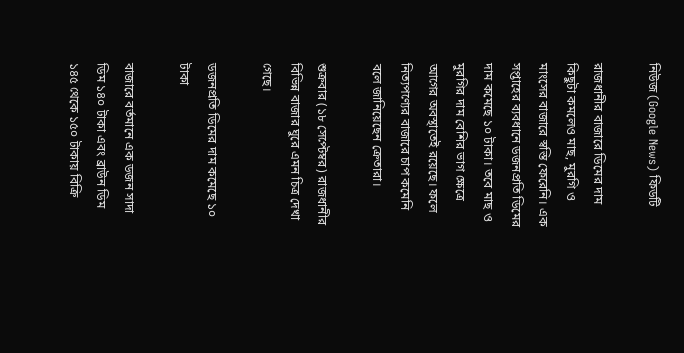নিউজ (Google News) ফিডটি

রাজধানীর বাজারে ডিমের দাম কিছুটা কমলেও মাছ, মুরগি ও মাংসের বাজারে স্বস্তি ফেরেনি। এক সপ্তাহের ব্যবধানে ডজনপ্রতি ডিমের দাম কমেছে ১০ টাকা। তবে মাছ ও মুরগির দাম বেশির ভাগ ক্ষেত্রে আগের অবস্থাতেই রয়েছে। ফলে নিত্যপণ্যের বাজারে চাপ কমেনি বলে জানিয়েছেন ক্রেতারা।

শুক্রবার (১৮ সেপ্টেম্বর) রাজধানীর বিভিন্ন বাজার ঘুরে এমন চিত্র দেখা গেছে।

ডজনপ্রতি ডিমের দাম কমেছে ১০ টাকা

বাজারে বর্তমানে এক ডজন সাদা ডিম ১৪০ টাকা এবং ব্রাউন ডিম ১৪৫ থেকে ১৫০ টাকায় বিক্রি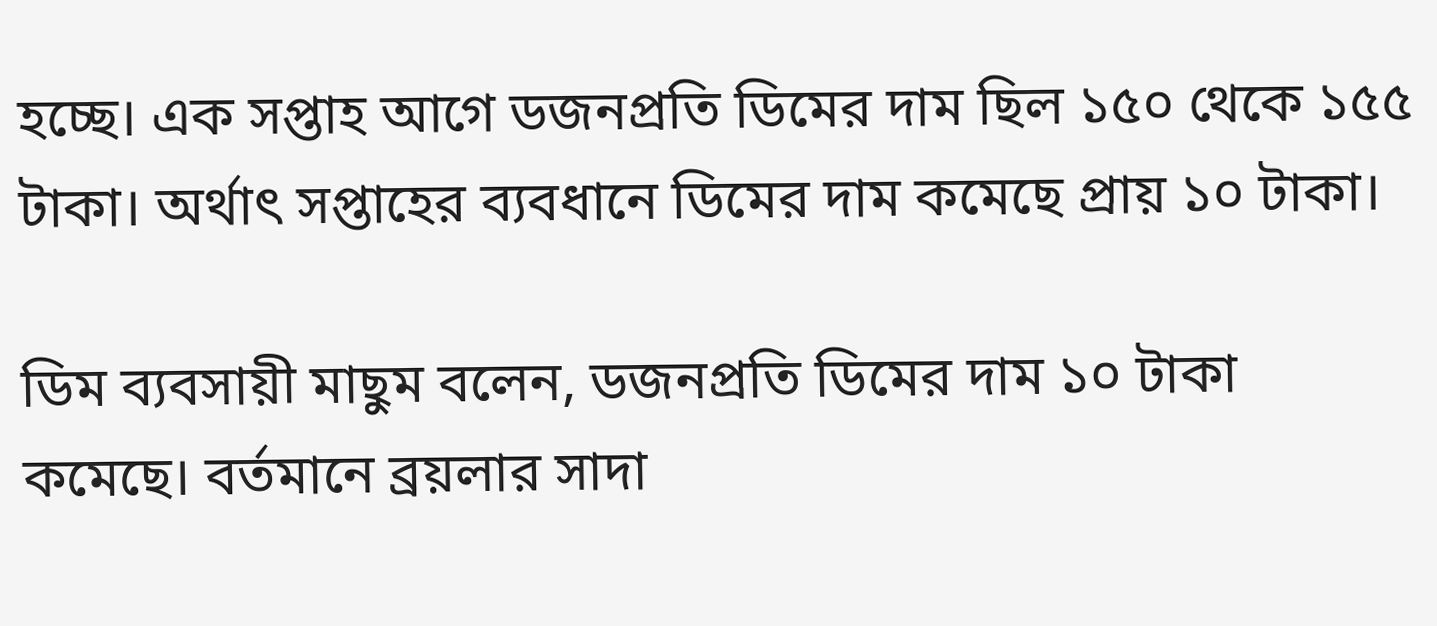হচ্ছে। এক সপ্তাহ আগে ডজনপ্রতি ডিমের দাম ছিল ১৫০ থেকে ১৫৫ টাকা। অর্থাৎ সপ্তাহের ব্যবধানে ডিমের দাম কমেছে প্রায় ১০ টাকা।

ডিম ব্যবসায়ী মাছুম বলেন, ডজনপ্রতি ডিমের দাম ১০ টাকা কমেছে। বর্তমানে ব্রয়লার সাদা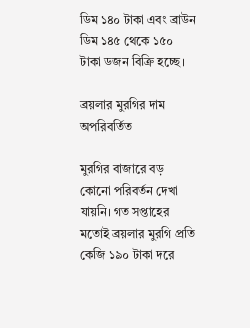ডিম ১৪০ টাকা এবং ব্রাউন ডিম ১৪৫ থেকে ১৫০ টাকা ডজন বিক্রি হচ্ছে।

ব্রয়লার মুরগির দাম অপরিবর্তিত

মুরগির বাজারে বড় কোনো পরিবর্তন দেখা যায়নি। গত সপ্তাহের মতোই ব্রয়লার মুরগি প্রতি কেজি ১৯০ টাকা দরে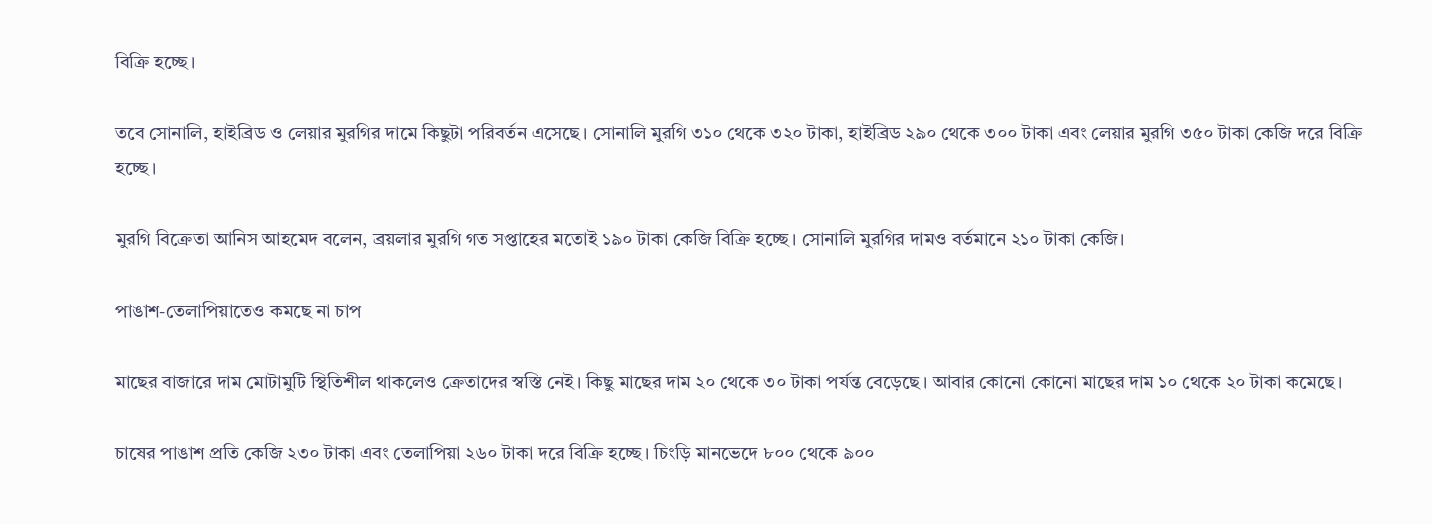বিক্রি হচ্ছে।

তবে সোনালি, হাইব্রিড ও লেয়ার মুরগির দামে কিছুটা পরিবর্তন এসেছে। সোনালি মুরগি ৩১০ থেকে ৩২০ টাকা, হাইব্রিড ২৯০ থেকে ৩০০ টাকা এবং লেয়ার মুরগি ৩৫০ টাকা কেজি দরে বিক্রি হচ্ছে।

মুরগি বিক্রেতা আনিস আহমেদ বলেন, ব্রয়লার মুরগি গত সপ্তাহের মতোই ১৯০ টাকা কেজি বিক্রি হচ্ছে। সোনালি মুরগির দামও বর্তমানে ২১০ টাকা কেজি।

পাঙাশ-তেলাপিয়াতেও কমছে না চাপ

মাছের বাজারে দাম মোটামুটি স্থিতিশীল থাকলেও ক্রেতাদের স্বস্তি নেই। কিছু মাছের দাম ২০ থেকে ৩০ টাকা পর্যন্ত বেড়েছে। আবার কোনো কোনো মাছের দাম ১০ থেকে ২০ টাকা কমেছে।

চাষের পাঙাশ প্রতি কেজি ২৩০ টাকা এবং তেলাপিয়া ২৬০ টাকা দরে বিক্রি হচ্ছে। চিংড়ি মানভেদে ৮০০ থেকে ৯০০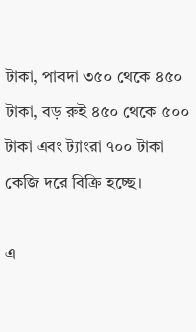টাকা, পাবদা ৩৫০ থেকে ৪৫০ টাকা, বড় রুই ৪৫০ থেকে ৫০০ টাকা এবং ট্যাংরা ৭০০ টাকা কেজি দরে বিক্রি হচ্ছে।

এ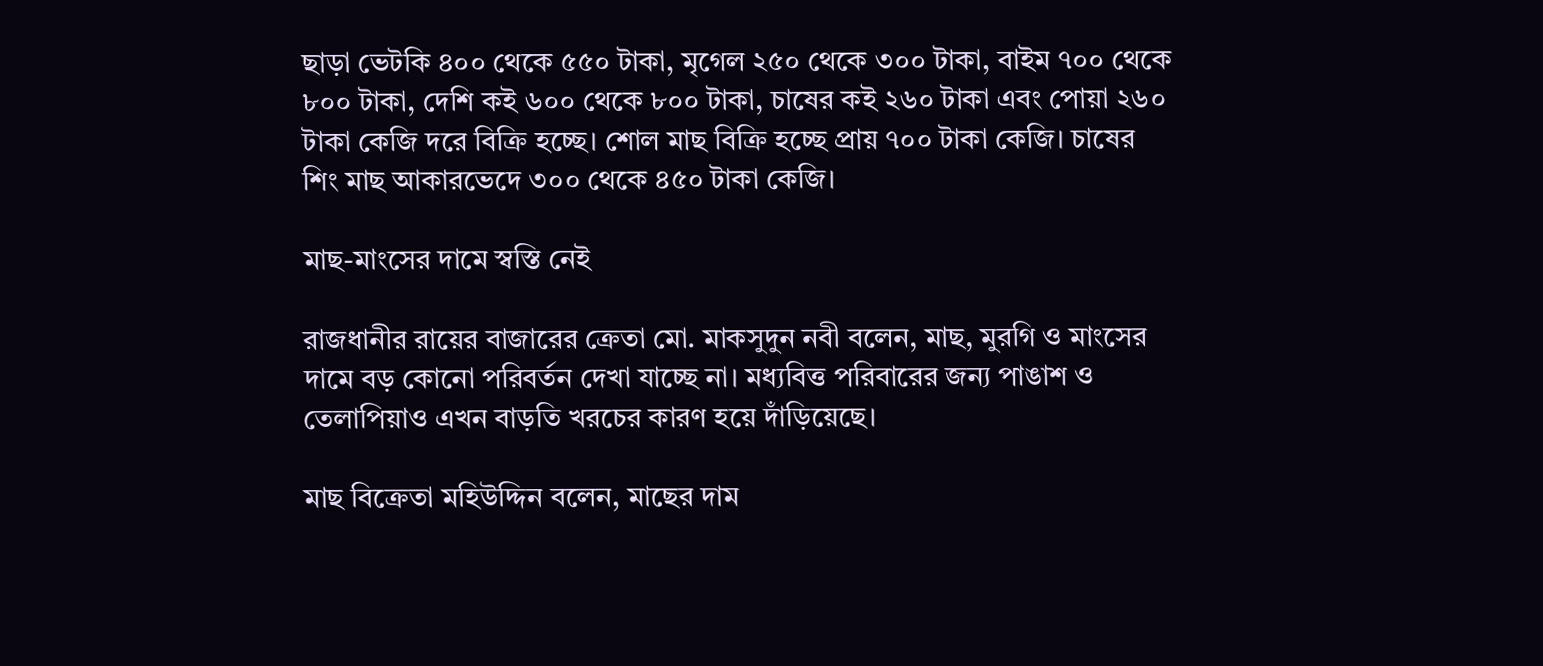ছাড়া ভেটকি ৪০০ থেকে ৫৫০ টাকা, মৃগেল ২৫০ থেকে ৩০০ টাকা, বাইম ৭০০ থেকে ৮০০ টাকা, দেশি কই ৬০০ থেকে ৮০০ টাকা, চাষের কই ২৬০ টাকা এবং পোয়া ২৬০ টাকা কেজি দরে বিক্রি হচ্ছে। শোল মাছ বিক্রি হচ্ছে প্রায় ৭০০ টাকা কেজি। চাষের শিং মাছ আকারভেদে ৩০০ থেকে ৪৫০ টাকা কেজি।

মাছ-মাংসের দামে স্বস্তি নেই

রাজধানীর রায়ের বাজারের ক্রেতা মো. মাকসুদুন নবী বলেন, মাছ, মুরগি ও মাংসের দামে বড় কোনো পরিবর্তন দেখা যাচ্ছে না। মধ্যবিত্ত পরিবারের জন্য পাঙাশ ও তেলাপিয়াও এখন বাড়তি খরচের কারণ হয়ে দাঁড়িয়েছে।

মাছ বিক্রেতা মহিউদ্দিন বলেন, মাছের দাম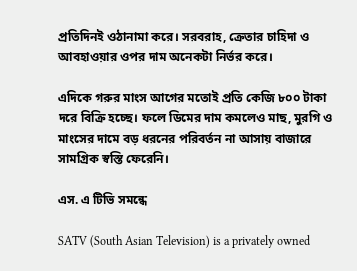প্রতিদিনই ওঠানামা করে। সরবরাহ, ক্রেতার চাহিদা ও আবহাওয়ার ওপর দাম অনেকটা নির্ভর করে।

এদিকে গরুর মাংস আগের মতোই প্রতি কেজি ৮০০ টাকা দরে বিক্রি হচ্ছে। ফলে ডিমের দাম কমলেও মাছ, মুরগি ও মাংসের দামে বড় ধরনের পরিবর্তন না আসায় বাজারে সামগ্রিক স্বস্তি ফেরেনি।

এস. এ টিভি সমন্ধে

SATV (South Asian Television) is a privately owned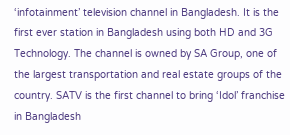‘infotainment’ television channel in Bangladesh. It is the first ever station in Bangladesh using both HD and 3G Technology. The channel is owned by SA Group, one of the largest transportation and real estate groups of the country. SATV is the first channel to bring ‘Idol’ franchise in Bangladesh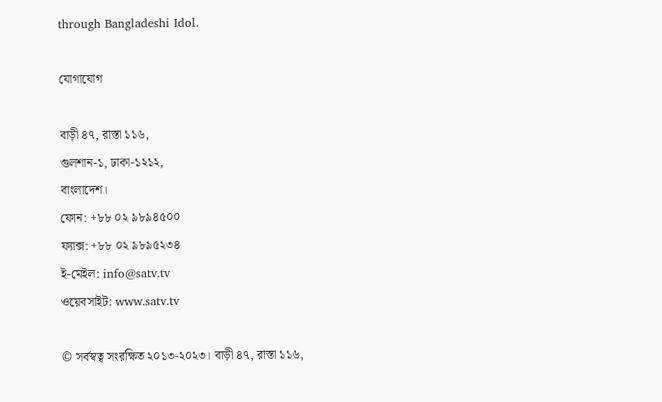through Bangladeshi Idol.

যোগাযোগ

বাড়ী ৪৭, রাস্তা ১১৬,
গুলশান-১, ঢাকা-১২১২,
বাংলাদেশ।
ফোন: +৮৮ ০২ ৯৮৯৪৫০০
ফ্যাক্স: +৮৮ ০২ ৯৮৯৫২৩৪
ই-মেইল: info@satv.tv
ওয়েবসাইট: www.satv.tv

© সর্বস্বত্ব সংরক্ষিত ২০১৩-২০২৩। বাড়ী ৪৭, রাস্তা ১১৬,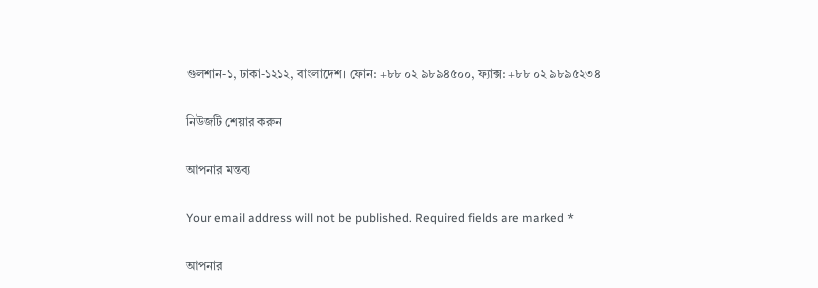গুলশান-১, ঢাকা-১২১২, বাংলাদেশ। ফোন: +৮৮ ০২ ৯৮৯৪৫০০, ফ্যাক্স: +৮৮ ০২ ৯৮৯৫২৩৪

নিউজটি শেয়ার করুন

আপনার মন্তব্য

Your email address will not be published. Required fields are marked *

আপনার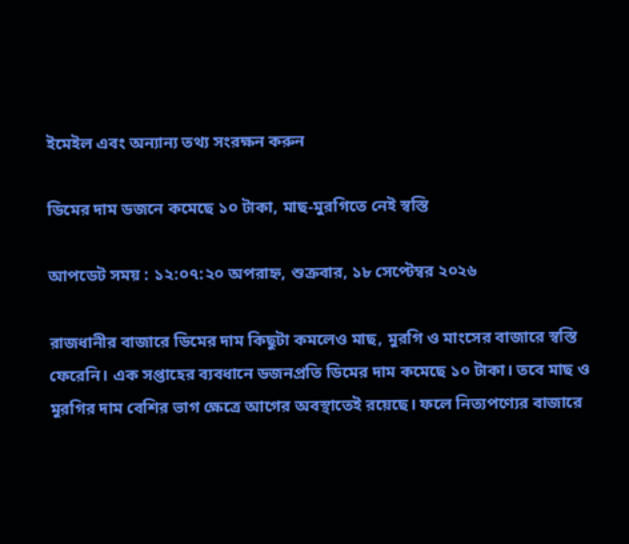ইমেইল এবং অন্যান্য তথ্য সংরক্ষন করুন

ডিমের দাম ডজনে কমেছে ১০ টাকা, মাছ-মুরগিতে নেই স্বস্তি

আপডেট সময় : ১২:০৭:২০ অপরাহ্ন, শুক্রবার, ১৮ সেপ্টেম্বর ২০২৬

রাজধানীর বাজারে ডিমের দাম কিছুটা কমলেও মাছ, মুরগি ও মাংসের বাজারে স্বস্তি ফেরেনি। এক সপ্তাহের ব্যবধানে ডজনপ্রতি ডিমের দাম কমেছে ১০ টাকা। তবে মাছ ও মুরগির দাম বেশির ভাগ ক্ষেত্রে আগের অবস্থাতেই রয়েছে। ফলে নিত্যপণ্যের বাজারে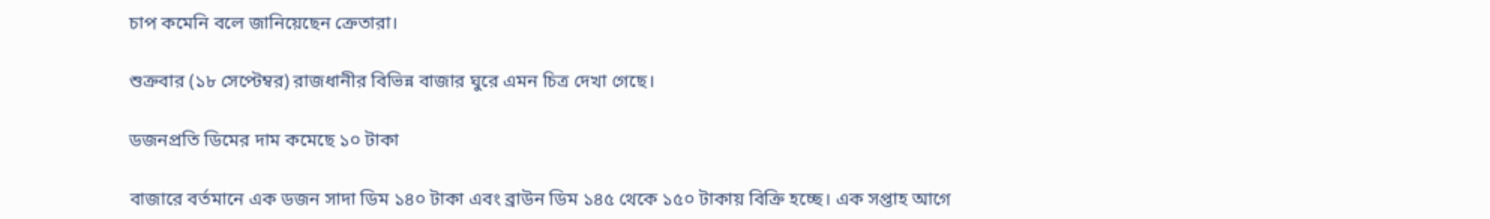চাপ কমেনি বলে জানিয়েছেন ক্রেতারা।

শুক্রবার (১৮ সেপ্টেম্বর) রাজধানীর বিভিন্ন বাজার ঘুরে এমন চিত্র দেখা গেছে।

ডজনপ্রতি ডিমের দাম কমেছে ১০ টাকা

বাজারে বর্তমানে এক ডজন সাদা ডিম ১৪০ টাকা এবং ব্রাউন ডিম ১৪৫ থেকে ১৫০ টাকায় বিক্রি হচ্ছে। এক সপ্তাহ আগে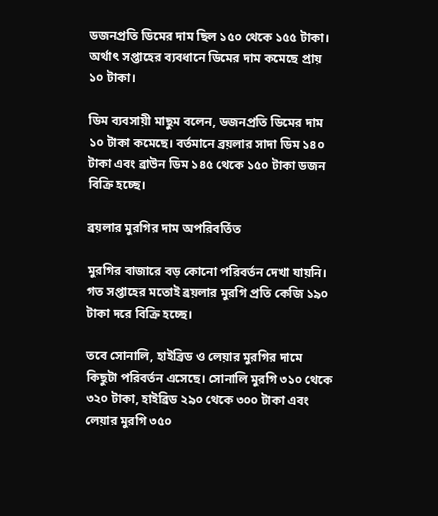ডজনপ্রতি ডিমের দাম ছিল ১৫০ থেকে ১৫৫ টাকা। অর্থাৎ সপ্তাহের ব্যবধানে ডিমের দাম কমেছে প্রায় ১০ টাকা।

ডিম ব্যবসায়ী মাছুম বলেন, ডজনপ্রতি ডিমের দাম ১০ টাকা কমেছে। বর্তমানে ব্রয়লার সাদা ডিম ১৪০ টাকা এবং ব্রাউন ডিম ১৪৫ থেকে ১৫০ টাকা ডজন বিক্রি হচ্ছে।

ব্রয়লার মুরগির দাম অপরিবর্তিত

মুরগির বাজারে বড় কোনো পরিবর্তন দেখা যায়নি। গত সপ্তাহের মতোই ব্রয়লার মুরগি প্রতি কেজি ১৯০ টাকা দরে বিক্রি হচ্ছে।

তবে সোনালি, হাইব্রিড ও লেয়ার মুরগির দামে কিছুটা পরিবর্তন এসেছে। সোনালি মুরগি ৩১০ থেকে ৩২০ টাকা, হাইব্রিড ২৯০ থেকে ৩০০ টাকা এবং লেয়ার মুরগি ৩৫০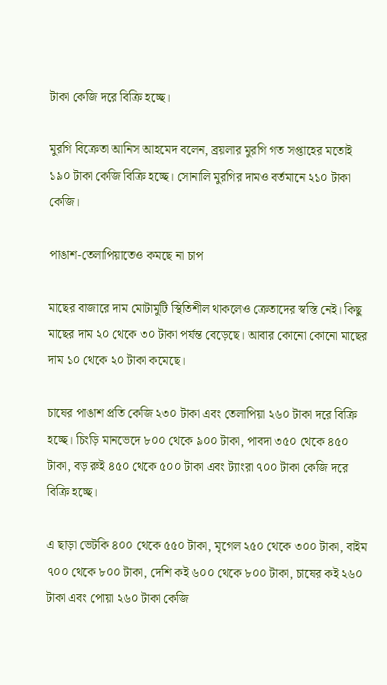টাকা কেজি দরে বিক্রি হচ্ছে।

মুরগি বিক্রেতা আনিস আহমেদ বলেন, ব্রয়লার মুরগি গত সপ্তাহের মতোই ১৯০ টাকা কেজি বিক্রি হচ্ছে। সোনালি মুরগির দামও বর্তমানে ২১০ টাকা কেজি।

পাঙাশ-তেলাপিয়াতেও কমছে না চাপ

মাছের বাজারে দাম মোটামুটি স্থিতিশীল থাকলেও ক্রেতাদের স্বস্তি নেই। কিছু মাছের দাম ২০ থেকে ৩০ টাকা পর্যন্ত বেড়েছে। আবার কোনো কোনো মাছের দাম ১০ থেকে ২০ টাকা কমেছে।

চাষের পাঙাশ প্রতি কেজি ২৩০ টাকা এবং তেলাপিয়া ২৬০ টাকা দরে বিক্রি হচ্ছে। চিংড়ি মানভেদে ৮০০ থেকে ৯০০ টাকা, পাবদা ৩৫০ থেকে ৪৫০ টাকা, বড় রুই ৪৫০ থেকে ৫০০ টাকা এবং ট্যাংরা ৭০০ টাকা কেজি দরে বিক্রি হচ্ছে।

এ ছাড়া ভেটকি ৪০০ থেকে ৫৫০ টাকা, মৃগেল ২৫০ থেকে ৩০০ টাকা, বাইম ৭০০ থেকে ৮০০ টাকা, দেশি কই ৬০০ থেকে ৮০০ টাকা, চাষের কই ২৬০ টাকা এবং পোয়া ২৬০ টাকা কেজি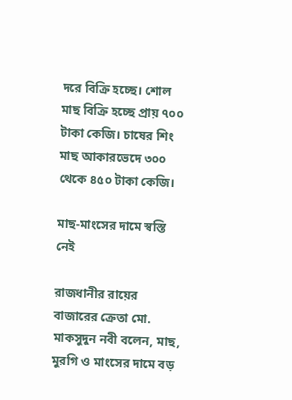দরে বিক্রি হচ্ছে। শোল মাছ বিক্রি হচ্ছে প্রায় ৭০০ টাকা কেজি। চাষের শিং মাছ আকারভেদে ৩০০ থেকে ৪৫০ টাকা কেজি।

মাছ-মাংসের দামে স্বস্তি নেই

রাজধানীর রায়ের বাজারের ক্রেতা মো. মাকসুদুন নবী বলেন, মাছ, মুরগি ও মাংসের দামে বড়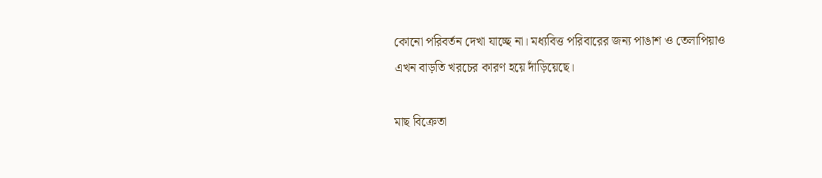কোনো পরিবর্তন দেখা যাচ্ছে না। মধ্যবিত্ত পরিবারের জন্য পাঙাশ ও তেলাপিয়াও এখন বাড়তি খরচের কারণ হয়ে দাঁড়িয়েছে।

মাছ বিক্রেতা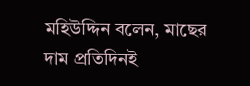মহিউদ্দিন বলেন, মাছের দাম প্রতিদিনই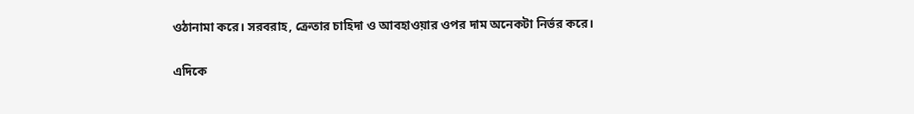ওঠানামা করে। সরবরাহ, ক্রেতার চাহিদা ও আবহাওয়ার ওপর দাম অনেকটা নির্ভর করে।

এদিকে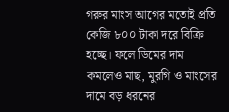গরুর মাংস আগের মতোই প্রতি কেজি ৮০০ টাকা দরে বিক্রি হচ্ছে। ফলে ডিমের দাম কমলেও মাছ, মুরগি ও মাংসের দামে বড় ধরনের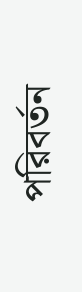পরিবর্তন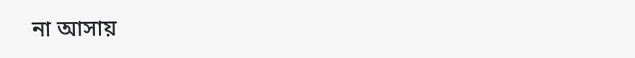না আসায়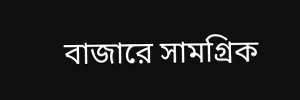বাজারে সামগ্রিক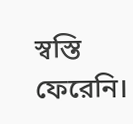স্বস্তি ফেরেনি।